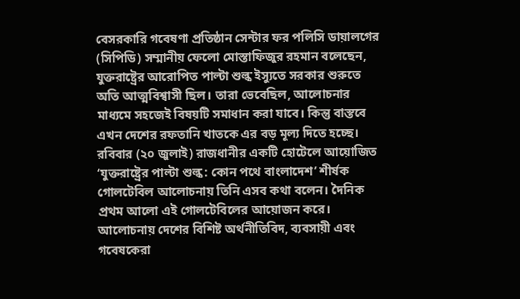বেসরকারি গবেষণা প্রতিষ্ঠান সেন্টার ফর পলিসি ডায়ালগের (সিপিডি) সম্মানীয় ফেলো মোস্তাফিজুর রহমান বলেছেন, যুক্তরাষ্ট্রের আরোপিত পাল্টা শুল্ক ইস্যুতে সরকার শুরুতে অতি আত্মবিশ্বাসী ছিল। তারা ভেবেছিল, আলোচনার মাধ্যমে সহজেই বিষয়টি সমাধান করা যাবে। কিন্তু বাস্তবে এখন দেশের রফতানি খাতকে এর বড় মূল্য দিতে হচ্ছে।
রবিবার (২০ জুলাই) রাজধানীর একটি হোটেলে আয়োজিত ‘যুক্তরাষ্ট্রের পাল্টা শুল্ক: কোন পথে বাংলাদেশ’ শীর্ষক গোলটেবিল আলোচনায় তিনি এসব কথা বলেন। দৈনিক প্রথম আলো এই গোলটেবিলের আয়োজন করে। আলোচনায় দেশের বিশিষ্ট অর্থনীতিবিদ, ব্যবসায়ী এবং গবেষকেরা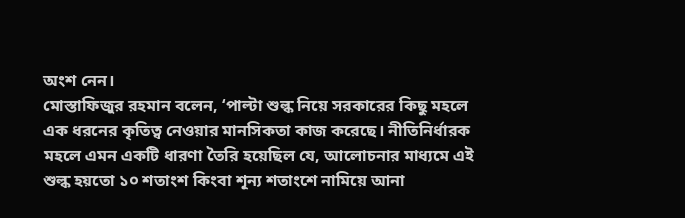অংশ নেন।
মোস্তাফিজুর রহমান বলেন, ‘পাল্টা শুল্ক নিয়ে সরকারের কিছু মহলে এক ধরনের কৃতিত্ব নেওয়ার মানসিকতা কাজ করেছে। নীতিনির্ধারক মহলে এমন একটি ধারণা তৈরি হয়েছিল যে, আলোচনার মাধ্যমে এই শুল্ক হয়তো ১০ শতাংশ কিংবা শূন্য শতাংশে নামিয়ে আনা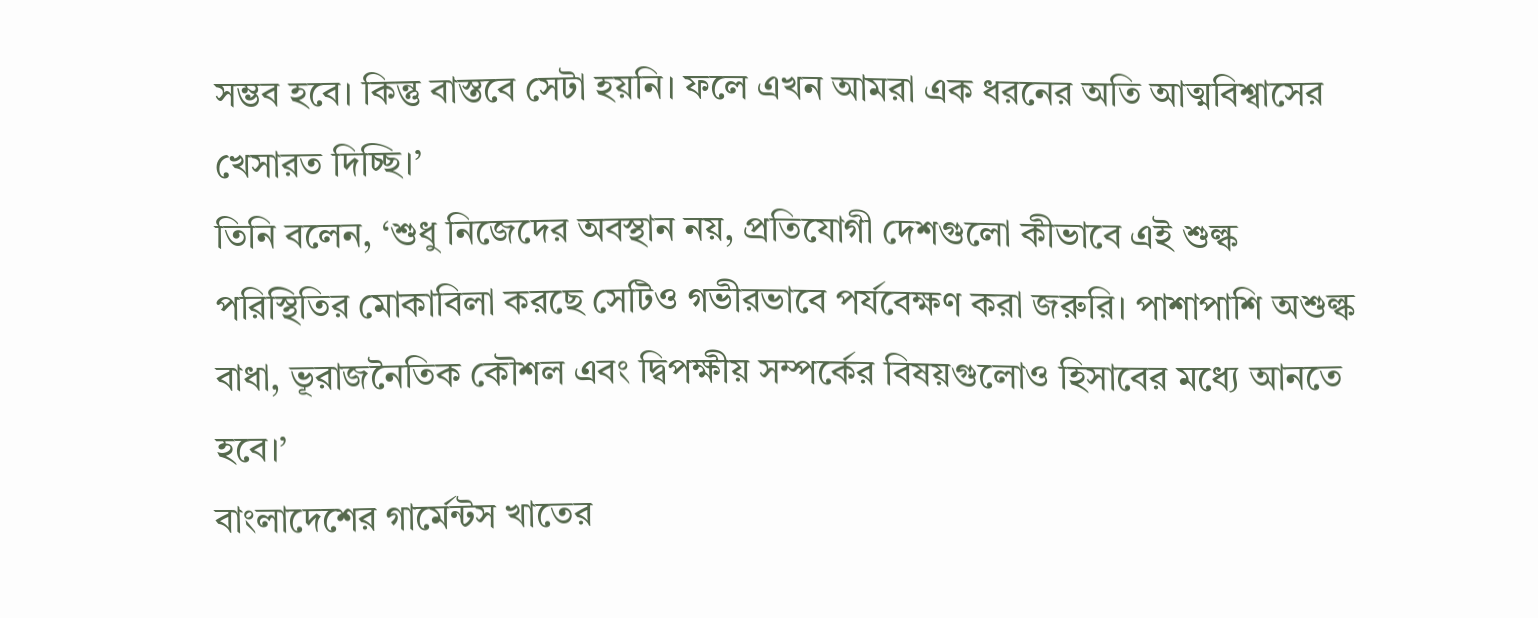সম্ভব হবে। কিন্তু বাস্তবে সেটা হয়নি। ফলে এখন আমরা এক ধরনের অতি আত্মবিশ্বাসের খেসারত দিচ্ছি।’
তিনি বলেন, ‘শুধু নিজেদের অবস্থান নয়, প্রতিযোগী দেশগুলো কীভাবে এই শুল্ক পরিস্থিতির মোকাবিলা করছে সেটিও গভীরভাবে পর্যবেক্ষণ করা জরুরি। পাশাপাশি অশুল্ক বাধা, ভূরাজনৈতিক কৌশল এবং দ্বিপক্ষীয় সম্পর্কের বিষয়গুলোও হিসাবের মধ্যে আনতে হবে।’
বাংলাদেশের গার্মেন্টস খাতের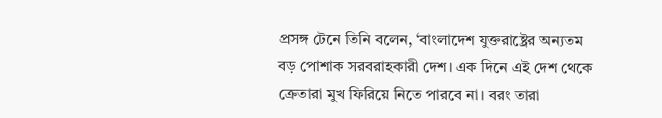প্রসঙ্গ টেনে তিনি বলেন, ‘বাংলাদেশ যুক্তরাষ্ট্রের অন্যতম বড় পোশাক সরবরাহকারী দেশ। এক দিনে এই দেশ থেকে ক্রেতারা মুখ ফিরিয়ে নিতে পারবে না। বরং তারা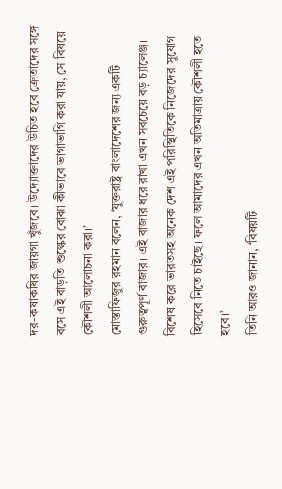দর-কষাকষির জায়গা খুঁজবে। উদ্যোক্তাদের উচিত হবে ক্রেতাদের সঙ্গে বসে এই বাড়তি শুল্কের বোঝা কীভাবে ভাগাভাগি করা যায়, সে বিষয়ে কৌশলী আলোচনা করা।’
মোস্তাফিজুর রহমান বলেন, ‘যুক্তরাষ্ট্র বাংলাদেশের জন্য একটি গুরুত্বপূর্ণ বাজার। এই বাজার ধরে রাখা এখন সবচেয়ে বড় চ্যালেঞ্জ। বিশেষ করে ভারতসহ অনেক দেশ এই পরিস্থিতিকে নিজেদের সুযোগ হিসেবে নিতে চাইছে। ফলে আমাদের এখন অতিমাত্রায় কৌশলী হতে হবে।’
তিনি আরও জানান, ‘বিষয়টি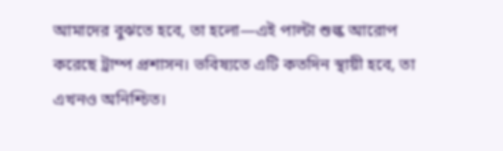আমাদের বুঝতে হবে, তা হলো—এই পাল্টা শুল্ক আরোপ করেছে ট্রাম্প প্রশাসন। ভবিষ্যতে এটি কতদিন স্থায়ী হবে, তা এখনও অনিশ্চিত।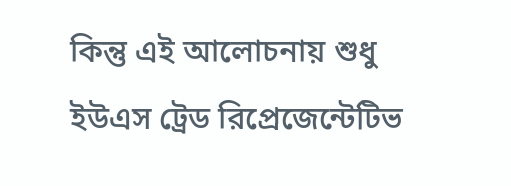কিন্তু এই আলোচনায় শুধু ইউএস ট্রেড রিপ্রেজেন্টেটিভ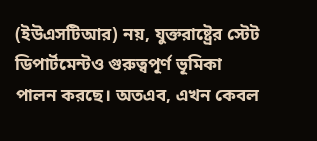(ইউএসটিআর) নয়, যুক্তরাষ্ট্রের স্টেট ডিপার্টমেন্টও গুরুত্বপূর্ণ ভূমিকা পালন করছে। অতএব, এখন কেবল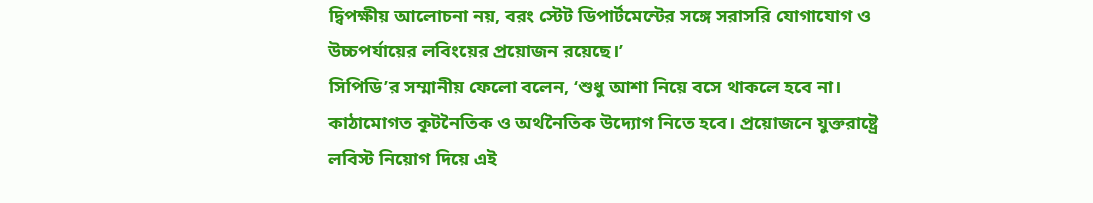দ্বিপক্ষীয় আলোচনা নয়, বরং স্টেট ডিপার্টমেন্টের সঙ্গে সরাসরি যোগাযোগ ও উচ্চপর্যায়ের লবিংয়ের প্রয়োজন রয়েছে।’
সিপিডি’র সম্মানীয় ফেলো বলেন, ‘শুধু আশা নিয়ে বসে থাকলে হবে না। কাঠামোগত কূটনৈতিক ও অর্থনৈতিক উদ্যোগ নিতে হবে। প্রয়োজনে যুক্তরাষ্ট্রে লবিস্ট নিয়োগ দিয়ে এই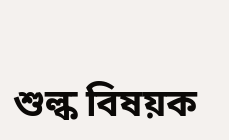শুল্ক বিষয়ক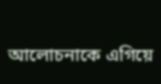আলোচনাকে এগিয়ে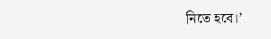নিতে হবে।’